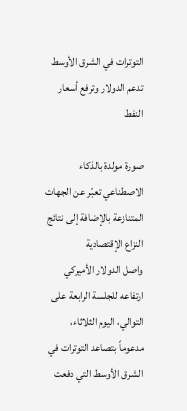التوترات في الشرق الأوسط تدعم الدولار وترفع أسعار النفط

صورة مولدة بالذكاء الاصطناعي تعبّر عن الجهات المتنازعة بالإضافة إلى نتائج النزاع الإقتصادية
واصل الدولار الأميركي ارتفاعه للجلسة الرابعة على التوالي، اليوم الثلاثاء، مدعوماً بتصاعد التوترات في الشرق الأوسط التي دفعت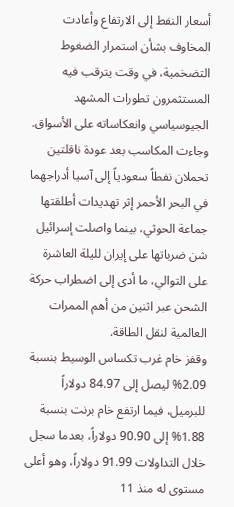أسعار النفط إلى الارتفاع وأعادت المخاوف بشأن استمرار الضغوط التضخمية، في وقت يترقب فيه المستثمرون تطورات المشهد الجيوسياسي وانعكاساته على الأسواق.
وجاءت المكاسب بعد عودة ناقلتين تحملان نفطاً سعودياً إلى آسيا أدراجهما في البحر الأحمر إثر تهديدات أطلقتها جماعة الحوثي، بينما واصلت إسرائيل شن ضرباتها على إيران لليلة العاشرة على التوالي، ما أدى إلى اضطراب حركة الشحن عبر اثنين من أهم الممرات العالمية لنقل الطاقة.
وقفز خام غرب تكساس الوسيط بنسبة 2.09% ليصل إلى 84.97 دولاراً للبرميل، فيما ارتفع خام برنت بنسبة 1.88% إلى 90.90 دولاراً، بعدما سجل خلال التداولات 91.99 دولاراً، وهو أعلى مستوى له منذ 11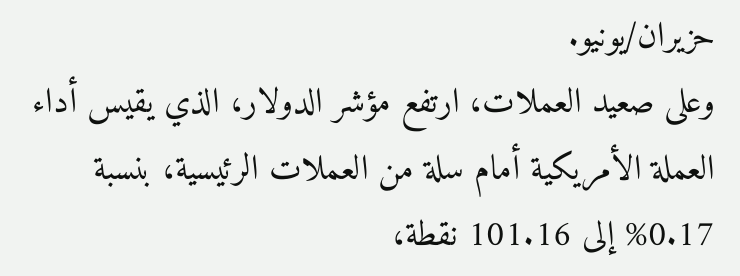حزيران/يونيو.
وعلى صعيد العملات، ارتفع مؤشر الدولار، الذي يقيس أداء العملة الأمريكية أمام سلة من العملات الرئيسية، بنسبة 0.17% إلى 101.16 نقطة،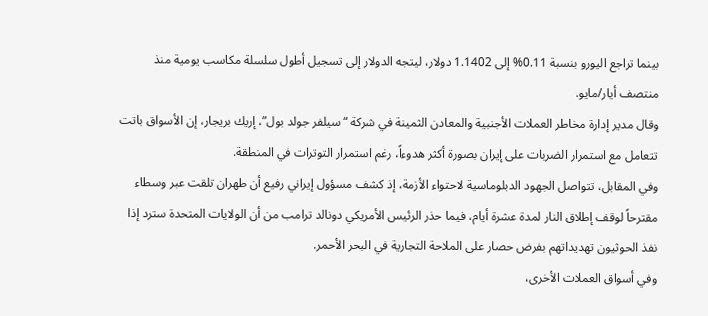بينما تراجع اليورو بنسبة 0.11% إلى 1.1402 دولار، ليتجه الدولار إلى تسجيل أطول سلسلة مكاسب يومية منذ منتصف أيار/مايو.
وقال مدير إدارة مخاطر العملات الأجنبية والمعادن الثمينة في شركة “سيلفر جولد بول”، إريك بريجار، إن الأسواق باتت تتعامل مع استمرار الضربات على إيران بصورة أكثر هدوءاً، رغم استمرار التوترات في المنطقة.
وفي المقابل، تتواصل الجهود الدبلوماسية لاحتواء الأزمة، إذ كشف مسؤول إيراني رفيع أن طهران تلقت عبر وسطاء مقترحاً لوقف إطلاق النار لمدة عشرة أيام، فيما حذر الرئيس الأمريكي دونالد ترامب من أن الولايات المتحدة سترد إذا نفذ الحوثيون تهديداتهم بفرض حصار على الملاحة التجارية في البحر الأحمر.
وفي أسواق العملات الأخرى،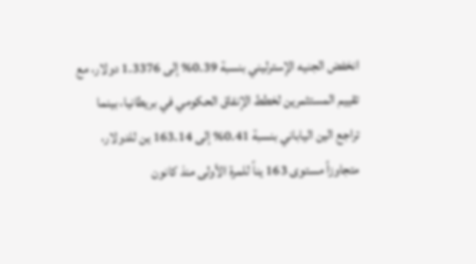انخفض الجنيه الإسترليني بنسبة 0.39% إلى 1.3376 دولار، مع تقييم المستثمرين لخطط الإنفاق الحكومي في بريطانيا، بينما تراجع الين الياباني بنسبة 0.41% إلى 163.14 ين للدولار، متجاوزاً مستوى 163 يناً للمرة الأولى منذ كانون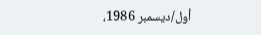أول/ديسمبر 1986،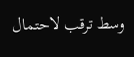وسط ترقب لاحتمال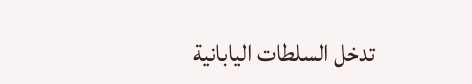تدخل السلطات اليابانية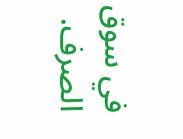في سوق الصرف.